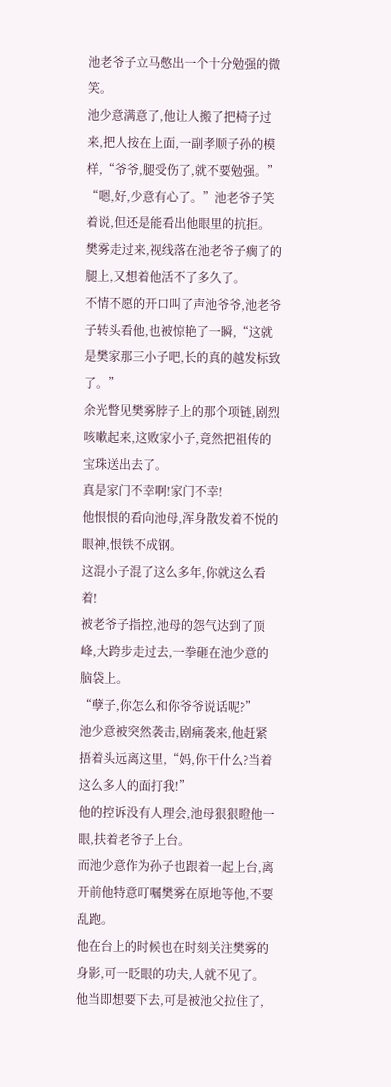池老爷子立马憋出一个十分勉强的微笑。
池少意满意了,他让人搬了把椅子过来,把人按在上面,一副孝顺子孙的模样,“爷爷,腿受伤了,就不要勉强。”
“嗯,好,少意有心了。”池老爷子笑着说,但还是能看出他眼里的抗拒。
樊雾走过来,视线落在池老爷子瘸了的腿上,又想着他活不了多久了。
不情不愿的开口叫了声池爷爷,池老爷子转头看他,也被惊艳了一瞬,“这就是樊家那三小子吧,长的真的越发标致了。”
余光瞥见樊雾脖子上的那个项链,剧烈咳嗽起来,这败家小子,竟然把祖传的宝珠送出去了。
真是家门不幸啊!家门不幸!
他恨恨的看向池母,浑身散发着不悦的眼神,恨铁不成钢。
这混小子混了这么多年,你就这么看着!
被老爷子指控,池母的怨气达到了顶峰,大跨步走过去,一拳砸在池少意的脑袋上。
“孽子,你怎么和你爷爷说话呢?”
池少意被突然袭击,剧痛袭来,他赶紧捂着头远离这里,“妈,你干什么?当着这么多人的面打我!”
他的控诉没有人理会,池母狠狠瞪他一眼,扶着老爷子上台。
而池少意作为孙子也跟着一起上台,离开前他特意叮嘱樊雾在原地等他,不要乱跑。
他在台上的时候也在时刻关注樊雾的身影,可一眨眼的功夫,人就不见了。
他当即想要下去,可是被池父拉住了,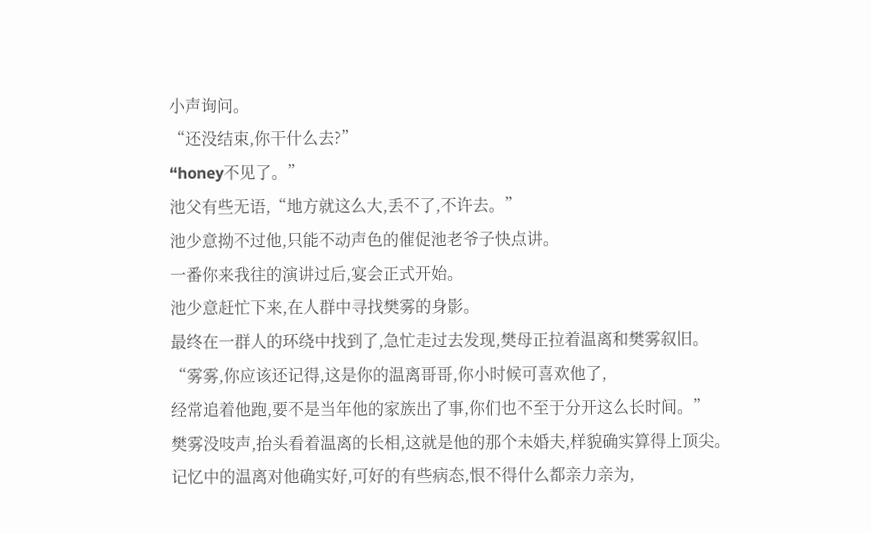小声询问。
“还没结束,你干什么去?”
“honey不见了。”
池父有些无语,“地方就这么大,丢不了,不许去。”
池少意拗不过他,只能不动声色的催促池老爷子快点讲。
一番你来我往的演讲过后,宴会正式开始。
池少意赶忙下来,在人群中寻找樊雾的身影。
最终在一群人的环绕中找到了,急忙走过去发现,樊母正拉着温离和樊雾叙旧。
“雾雾,你应该还记得,这是你的温离哥哥,你小时候可喜欢他了,
经常追着他跑,要不是当年他的家族出了事,你们也不至于分开这么长时间。”
樊雾没吱声,抬头看着温离的长相,这就是他的那个未婚夫,样貌确实算得上顶尖。
记忆中的温离对他确实好,可好的有些病态,恨不得什么都亲力亲为,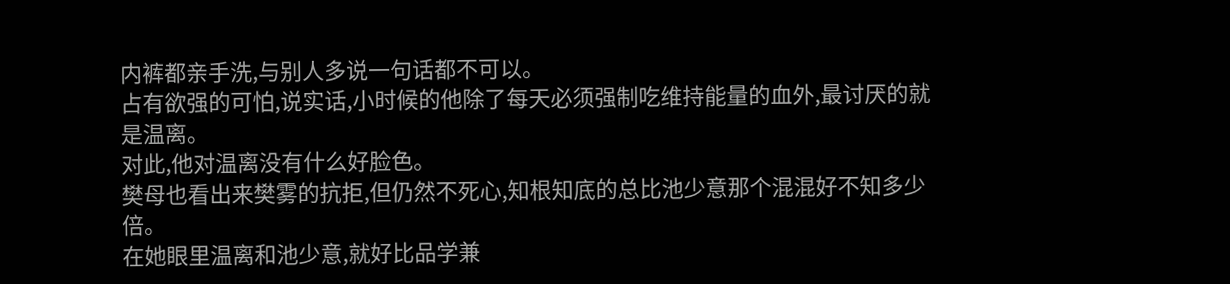内裤都亲手洗,与别人多说一句话都不可以。
占有欲强的可怕,说实话,小时候的他除了每天必须强制吃维持能量的血外,最讨厌的就是温离。
对此,他对温离没有什么好脸色。
樊母也看出来樊雾的抗拒,但仍然不死心,知根知底的总比池少意那个混混好不知多少倍。
在她眼里温离和池少意,就好比品学兼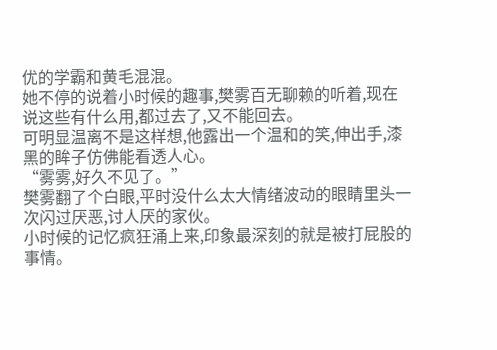优的学霸和黄毛混混。
她不停的说着小时候的趣事,樊雾百无聊赖的听着,现在说这些有什么用,都过去了,又不能回去。
可明显温离不是这样想,他露出一个温和的笑,伸出手,漆黑的眸子仿佛能看透人心。
“雾雾,好久不见了。”
樊雾翻了个白眼,平时没什么太大情绪波动的眼睛里头一次闪过厌恶,讨人厌的家伙。
小时候的记忆疯狂涌上来,印象最深刻的就是被打屁股的事情。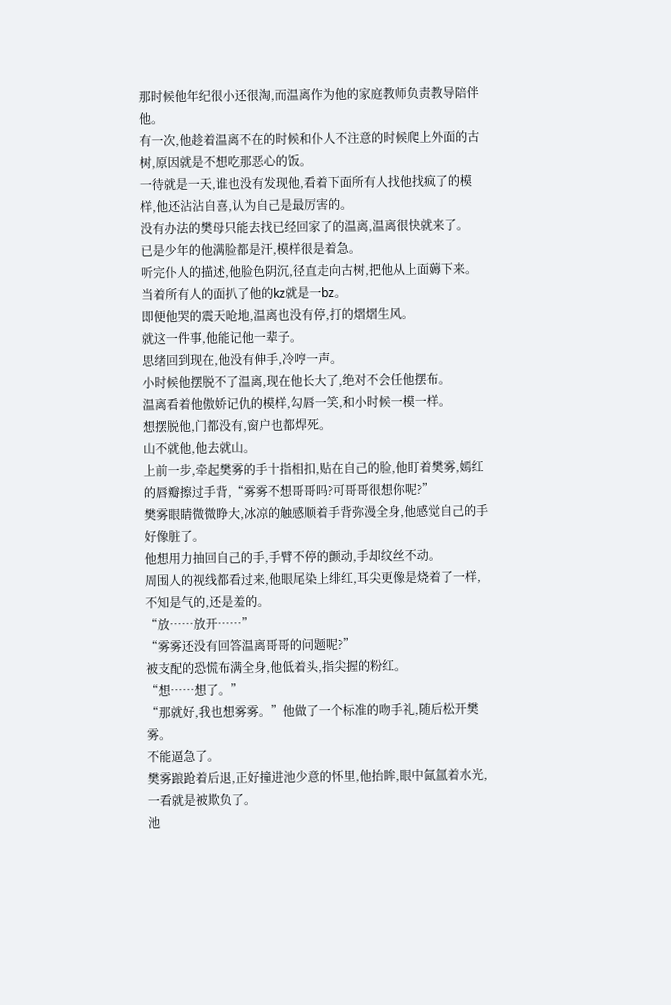那时候他年纪很小还很淘,而温离作为他的家庭教师负责教导陪伴他。
有一次,他趁着温离不在的时候和仆人不注意的时候爬上外面的古树,原因就是不想吃那恶心的饭。
一待就是一天,谁也没有发现他,看着下面所有人找他找疯了的模样,他还沾沾自喜,认为自己是最厉害的。
没有办法的樊母只能去找已经回家了的温离,温离很快就来了。
已是少年的他满脸都是汗,模样很是着急。
听完仆人的描述,他脸色阴沉,径直走向古树,把他从上面薅下来。
当着所有人的面扒了他的kz就是一bz。
即便他哭的震天呛地,温离也没有停,打的熠熠生风。
就这一件事,他能记他一辈子。
思绪回到现在,他没有伸手,冷哼一声。
小时候他摆脱不了温离,现在他长大了,绝对不会任他摆布。
温离看着他傲娇记仇的模样,勾唇一笑,和小时候一模一样。
想摆脱他,门都没有,窗户也都焊死。
山不就他,他去就山。
上前一步,牵起樊雾的手十指相扣,贴在自己的脸,他盯着樊雾,嫣红的唇瓣擦过手背,“雾雾不想哥哥吗?可哥哥很想你呢?”
樊雾眼睛微微睁大,冰凉的触感顺着手背弥漫全身,他感觉自己的手好像脏了。
他想用力抽回自己的手,手臂不停的颤动,手却纹丝不动。
周围人的视线都看过来,他眼尾染上绯红,耳尖更像是烧着了一样,不知是气的,还是羞的。
“放……放开……”
“雾雾还没有回答温离哥哥的问题呢?”
被支配的恐慌布满全身,他低着头,指尖握的粉红。
“想……想了。”
“那就好,我也想雾雾。”他做了一个标准的吻手礼,随后松开樊雾。
不能逼急了。
樊雾踉跄着后退,正好撞进池少意的怀里,他抬眸,眼中氤氲着水光,一看就是被欺负了。
池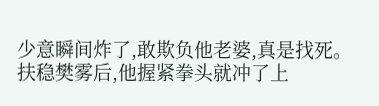少意瞬间炸了,敢欺负他老婆,真是找死。
扶稳樊雾后,他握紧拳头就冲了上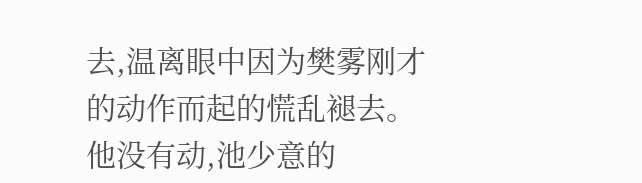去,温离眼中因为樊雾刚才的动作而起的慌乱褪去。
他没有动,池少意的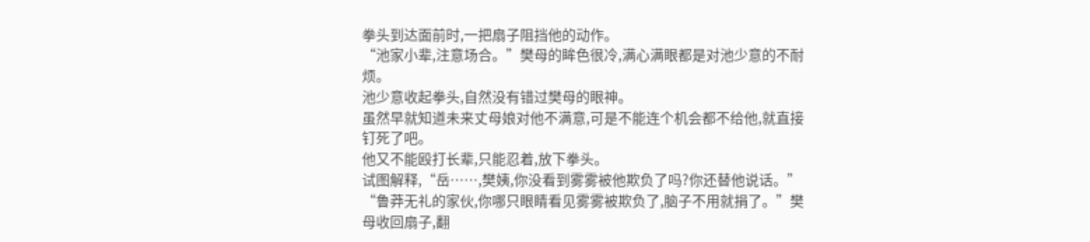拳头到达面前时,一把扇子阻挡他的动作。
“池家小辈,注意场合。”樊母的眸色很冷,满心满眼都是对池少意的不耐烦。
池少意收起拳头,自然没有错过樊母的眼神。
虽然早就知道未来丈母娘对他不满意,可是不能连个机会都不给他,就直接钉死了吧。
他又不能殴打长辈,只能忍着,放下拳头。
试图解释,“岳……,樊姨,你没看到雾雾被他欺负了吗?你还替他说话。”
“鲁莽无礼的家伙,你哪只眼睛看见雾雾被欺负了,脑子不用就捐了。”樊母收回扇子,翻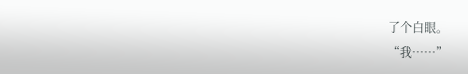了个白眼。
“我……”